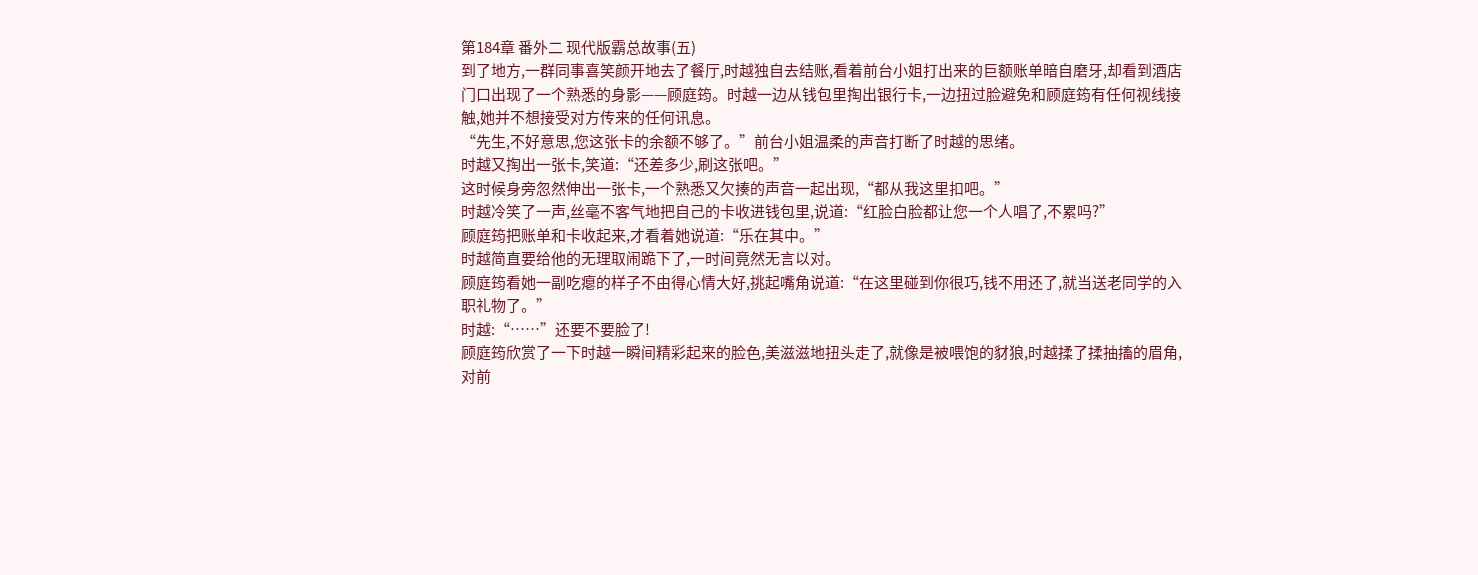第184章 番外二 现代版霸总故事(五)
到了地方,一群同事喜笑颜开地去了餐厅,时越独自去结账,看着前台小姐打出来的巨额账单暗自磨牙,却看到酒店门口出现了一个熟悉的身影——顾庭筠。时越一边从钱包里掏出银行卡,一边扭过脸避免和顾庭筠有任何视线接触,她并不想接受对方传来的任何讯息。
“先生,不好意思,您这张卡的余额不够了。”前台小姐温柔的声音打断了时越的思绪。
时越又掏出一张卡,笑道:“还差多少,刷这张吧。”
这时候身旁忽然伸出一张卡,一个熟悉又欠揍的声音一起出现,“都从我这里扣吧。”
时越冷笑了一声,丝毫不客气地把自己的卡收进钱包里,说道:“红脸白脸都让您一个人唱了,不累吗?”
顾庭筠把账单和卡收起来,才看着她说道:“乐在其中。”
时越简直要给他的无理取闹跪下了,一时间竟然无言以对。
顾庭筠看她一副吃瘪的样子不由得心情大好,挑起嘴角说道:“在这里碰到你很巧,钱不用还了,就当送老同学的入职礼物了。”
时越:“……”还要不要脸了!
顾庭筠欣赏了一下时越一瞬间精彩起来的脸色,美滋滋地扭头走了,就像是被喂饱的豺狼,时越揉了揉抽搐的眉角,对前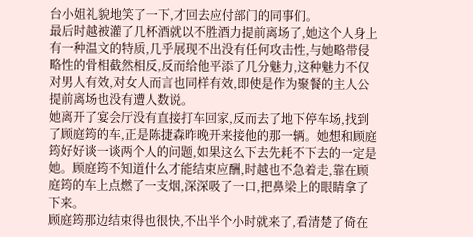台小姐礼貌地笑了一下,才回去应付部门的同事们。
最后时越被灌了几杯酒就以不胜酒力提前离场了,她这个人身上有一种温文的特质,几乎展现不出没有任何攻击性,与她略带侵略性的骨相截然相反,反而给他平添了几分魅力,这种魅力不仅对男人有效,对女人而言也同样有效,即使是作为聚餐的主人公提前离场也没有遭人数说。
她离开了宴会厅没有直接打车回家,反而去了地下停车场,找到了顾庭筠的车,正是陈捷森昨晚开来接他的那一辆。她想和顾庭筠好好谈一谈两个人的问题,如果这么下去先耗不下去的一定是她。顾庭筠不知道什么才能结束应酬,时越也不急着走,靠在顾庭筠的车上点燃了一支烟,深深吸了一口,把鼻梁上的眼睛拿了下来。
顾庭筠那边结束得也很快,不出半个小时就来了,看清楚了倚在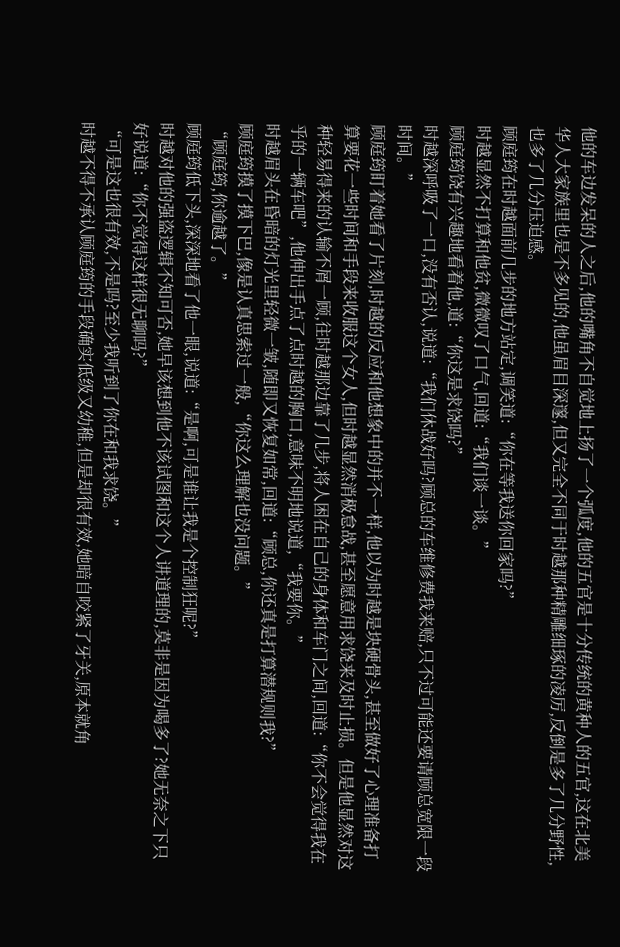他的车边发呆的人之后,他的嘴角不自觉地上扬了一个弧度,他的五官是十分传统的黄种人的五官,这在北美华人大家族里也是不多见的,他虽眉目深邃,但又完全不同于时越那种精雕细琢的凌厉,反倒是多了几分野性,也多了几分压迫感。
顾庭筠在时越面前几步的地方站定,调笑道:“你在等我送你回家吗?”
时越显然不打算和他贫,微微叹了口气,回道:“我们谈一谈。”
顾庭筠饶有兴趣地看着他,道:“你这是求饶吗?”
时越深呼吸了一口,没有否认,说道:“我们休战好吗?顾总的车维修费我来赔,只不过可能还要请顾总宽限一段时间。”
顾庭筠盯着她看了片刻,时越的反应和他想象中的并不一样,他以为时越是块硬骨头,甚至做好了心理准备打算要花一些时间和手段来收服这个女人,但时越显然消极怠战,甚至愿意用求饶来及时止损。但是他显然对这种轻易得来的认输不屑一顾,往时越那边靠了几步,将人困在自己的身体和车门之间,回道:“你不会觉得我在乎的一辆车吧”,他伸出手点了点时越的胸口,意味不明地说道,“我要你。”
时越眉头在昏暗的灯光里轻微一皱,随即又恢复如常,回道:“顾总,你还真是打算潜规则我?”
顾庭筠摸了摸下巴,像是认真思索过一般,“你这么理解也没问题。”
“顾庭筠,你逾越了。”
顾庭筠低下头,深深地看了他一眼,说道:“是啊,可是谁让我是个控制狂呢?”
时越对他的强盗逻辑不知可否,她早该想到他不该试图和这个人讲道理的,莫非是因为喝多了?她无奈之下只好说道:“你不觉得这样很无聊吗?”
“可是这也很有效,不是吗?至少我听到了你在和我求饶。”
时越不得不承认顾庭筠的手段确实低级又幼稚,但是却很有效,她暗自咬紧了牙关,原本就角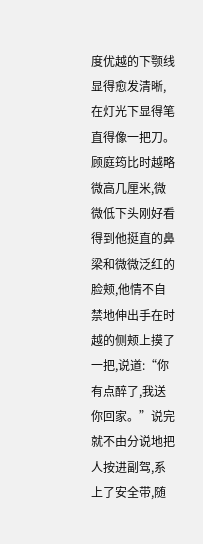度优越的下颚线显得愈发清晰,在灯光下显得笔直得像一把刀。
顾庭筠比时越略微高几厘米,微微低下头刚好看得到他挺直的鼻梁和微微泛红的脸颊,他情不自禁地伸出手在时越的侧颊上摸了一把,说道:“你有点醉了,我送你回家。”说完就不由分说地把人按进副驾,系上了安全带,随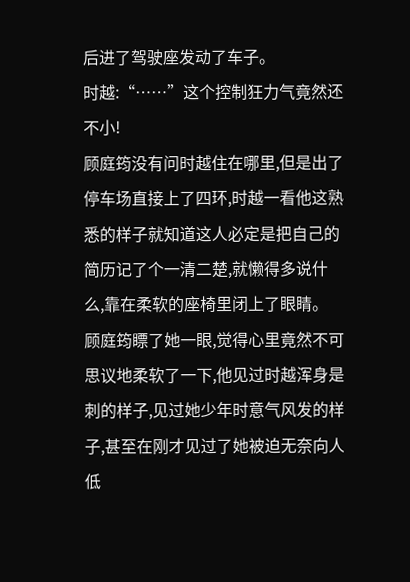后进了驾驶座发动了车子。
时越:“……”这个控制狂力气竟然还不小!
顾庭筠没有问时越住在哪里,但是出了停车场直接上了四环,时越一看他这熟悉的样子就知道这人必定是把自己的简历记了个一清二楚,就懒得多说什么,靠在柔软的座椅里闭上了眼睛。
顾庭筠瞟了她一眼,觉得心里竟然不可思议地柔软了一下,他见过时越浑身是刺的样子,见过她少年时意气风发的样子,甚至在刚才见过了她被迫无奈向人低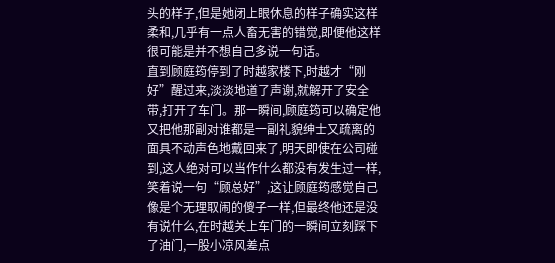头的样子,但是她闭上眼休息的样子确实这样柔和,几乎有一点人畜无害的错觉,即便他这样很可能是并不想自己多说一句话。
直到顾庭筠停到了时越家楼下,时越才“刚好”醒过来,淡淡地道了声谢,就解开了安全带,打开了车门。那一瞬间,顾庭筠可以确定他又把他那副对谁都是一副礼貌绅士又疏离的面具不动声色地戴回来了,明天即使在公司碰到,这人绝对可以当作什么都没有发生过一样,笑着说一句“顾总好”,这让顾庭筠感觉自己像是个无理取闹的傻子一样,但最终他还是没有说什么,在时越关上车门的一瞬间立刻踩下了油门,一股小凉风差点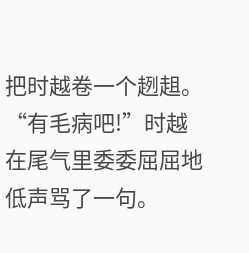把时越卷一个趔趄。
“有毛病吧!”时越在尾气里委委屈屈地低声骂了一句。